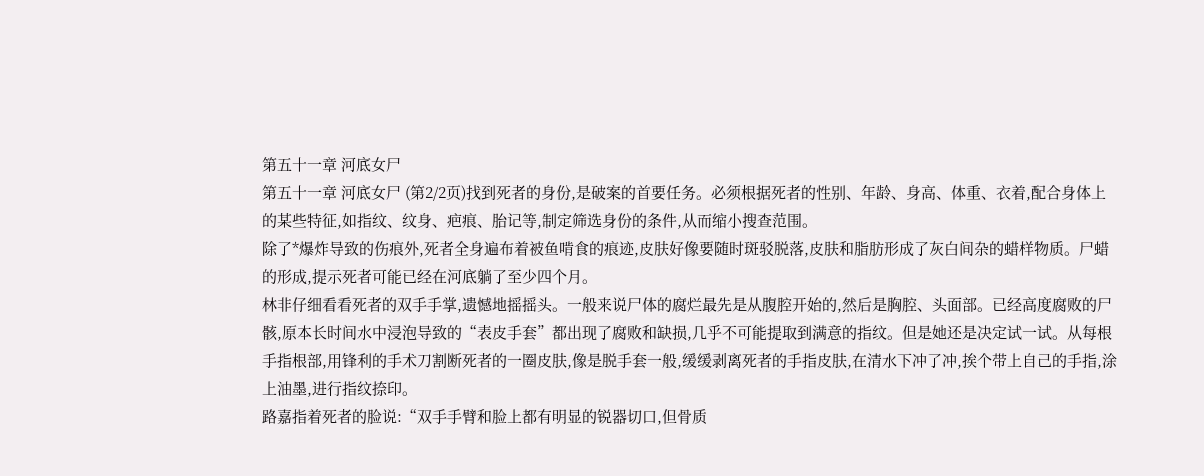第五十一章 河底女尸
第五十一章 河底女尸 (第2/2页)找到死者的身份,是破案的首要任务。必须根据死者的性别、年龄、身高、体重、衣着,配合身体上的某些特征,如指纹、纹身、疤痕、胎记等,制定筛选身份的条件,从而缩小搜查范围。
除了*爆炸导致的伤痕外,死者全身遍布着被鱼啃食的痕迹,皮肤好像要随时斑驳脱落,皮肤和脂肪形成了灰白间杂的蜡样物质。尸蜡的形成,提示死者可能已经在河底躺了至少四个月。
林非仔细看看死者的双手手掌,遗憾地摇摇头。一般来说尸体的腐烂最先是从腹腔开始的,然后是胸腔、头面部。已经高度腐败的尸骸,原本长时间水中浸泡导致的“表皮手套”都出现了腐败和缺损,几乎不可能提取到满意的指纹。但是她还是决定试一试。从每根手指根部,用锋利的手术刀割断死者的一圈皮肤,像是脱手套一般,缓缓剥离死者的手指皮肤,在清水下冲了冲,挨个带上自己的手指,涂上油墨,进行指纹捺印。
路嘉指着死者的脸说:“双手手臂和脸上都有明显的锐器切口,但骨质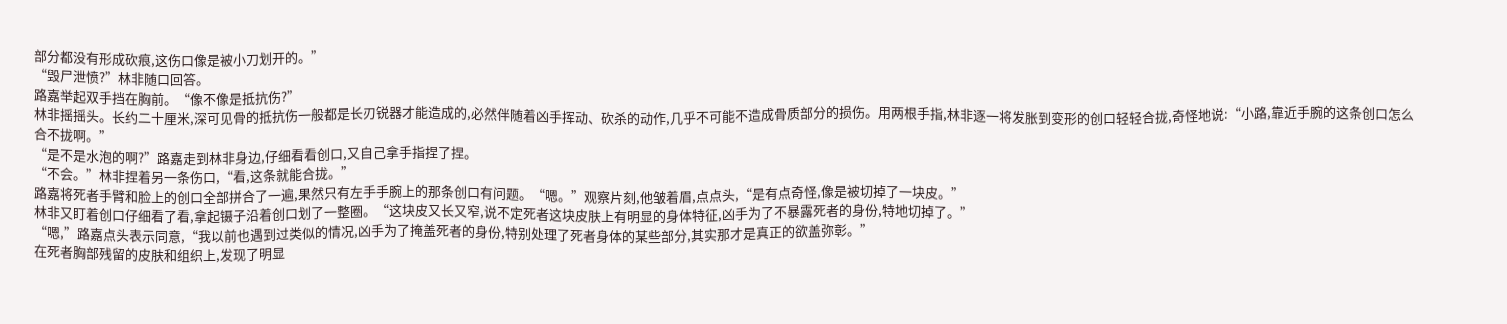部分都没有形成砍痕,这伤口像是被小刀划开的。”
“毁尸泄愤?”林非随口回答。
路嘉举起双手挡在胸前。“像不像是抵抗伤?”
林非摇摇头。长约二十厘米,深可见骨的抵抗伤一般都是长刃锐器才能造成的,必然伴随着凶手挥动、砍杀的动作,几乎不可能不造成骨质部分的损伤。用两根手指,林非逐一将发胀到变形的创口轻轻合拢,奇怪地说:“小路,靠近手腕的这条创口怎么合不拢啊。”
“是不是水泡的啊?”路嘉走到林非身边,仔细看看创口,又自己拿手指捏了捏。
“不会。”林非捏着另一条伤口,“看,这条就能合拢。”
路嘉将死者手臂和脸上的创口全部拼合了一遍,果然只有左手手腕上的那条创口有问题。“嗯。”观察片刻,他皱着眉,点点头,“是有点奇怪,像是被切掉了一块皮。”
林非又盯着创口仔细看了看,拿起镊子沿着创口划了一整圈。“这块皮又长又窄,说不定死者这块皮肤上有明显的身体特征,凶手为了不暴露死者的身份,特地切掉了。”
“嗯,”路嘉点头表示同意,“我以前也遇到过类似的情况,凶手为了掩盖死者的身份,特别处理了死者身体的某些部分,其实那才是真正的欲盖弥彰。”
在死者胸部残留的皮肤和组织上,发现了明显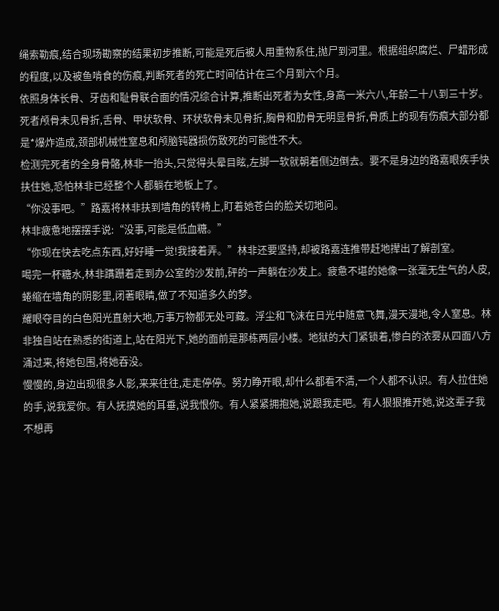绳索勒痕,结合现场勘察的结果初步推断,可能是死后被人用重物系住,抛尸到河里。根据组织腐烂、尸蜡形成的程度,以及被鱼啃食的伤痕,判断死者的死亡时间估计在三个月到六个月。
依照身体长骨、牙齿和耻骨联合面的情况综合计算,推断出死者为女性,身高一米六八,年龄二十八到三十岁。死者颅骨未见骨折,舌骨、甲状软骨、环状软骨未见骨折,胸骨和肋骨无明显骨折,骨质上的现有伤痕大部分都是*爆炸造成,颈部机械性窒息和颅脑钝器损伤致死的可能性不大。
检测完死者的全身骨骼,林非一抬头,只觉得头晕目眩,左脚一软就朝着侧边倒去。要不是身边的路嘉眼疾手快扶住她,恐怕林非已经整个人都躺在地板上了。
“你没事吧。”路嘉将林非扶到墙角的转椅上,盯着她苍白的脸关切地问。
林非疲惫地摆摆手说:“没事,可能是低血糖。”
“你现在快去吃点东西,好好睡一觉!我接着弄。”林非还要坚持,却被路嘉连推带赶地撵出了解剖室。
喝完一杯糖水,林非蹒跚着走到办公室的沙发前,砰的一声躺在沙发上。疲惫不堪的她像一张毫无生气的人皮,蜷缩在墙角的阴影里,闭著眼睛,做了不知道多久的梦。
耀眼夺目的白色阳光直射大地,万事万物都无处可藏。浮尘和飞沫在日光中随意飞舞,漫天漫地,令人窒息。林非独自站在熟悉的街道上,站在阳光下,她的面前是那栋两层小楼。地狱的大门紧锁着,惨白的浓雾从四面八方涌过来,将她包围,将她吞没。
慢慢的,身边出现很多人影,来来往往,走走停停。努力睁开眼,却什么都看不清,一个人都不认识。有人拉住她的手,说我爱你。有人抚摸她的耳垂,说我恨你。有人紧紧拥抱她,说跟我走吧。有人狠狠推开她,说这辈子我不想再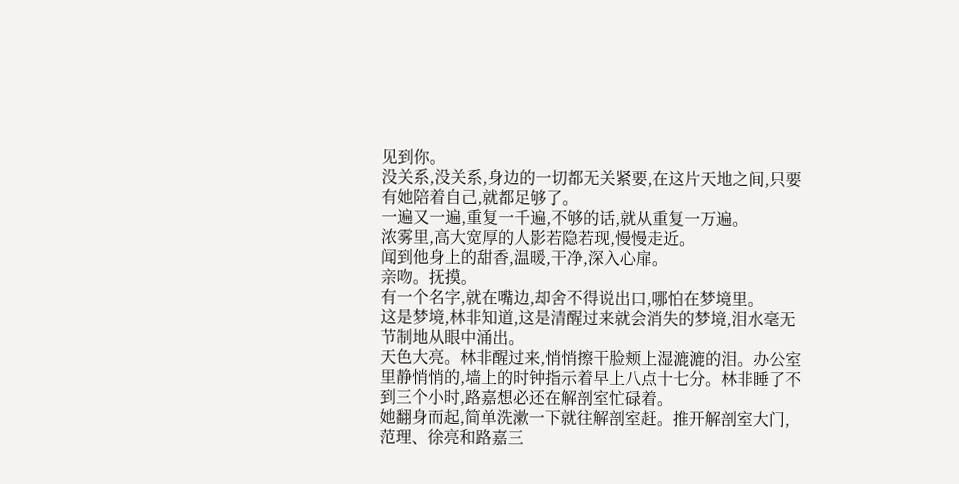见到你。
没关系,没关系,身边的一切都无关紧要,在这片天地之间,只要有她陪着自己,就都足够了。
一遍又一遍,重复一千遍,不够的话,就从重复一万遍。
浓雾里,高大宽厚的人影若隐若现,慢慢走近。
闻到他身上的甜香,温暖,干净,深入心扉。
亲吻。抚摸。
有一个名字,就在嘴边,却舍不得说出口,哪怕在梦境里。
这是梦境,林非知道,这是清醒过来就会消失的梦境,泪水毫无节制地从眼中涌出。
天色大亮。林非醒过来,悄悄擦干脸颊上湿漉漉的泪。办公室里静悄悄的,墙上的时钟指示着早上八点十七分。林非睡了不到三个小时,路嘉想必还在解剖室忙碌着。
她翻身而起,简单洗漱一下就往解剖室赶。推开解剖室大门,范理、徐亮和路嘉三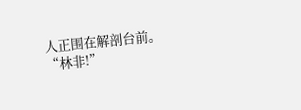人正围在解剖台前。
“林非!”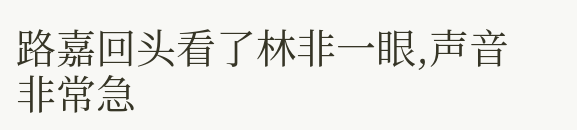路嘉回头看了林非一眼,声音非常急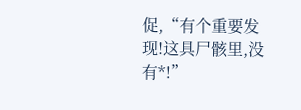促,“有个重要发现!这具尸骸里,没有*!”